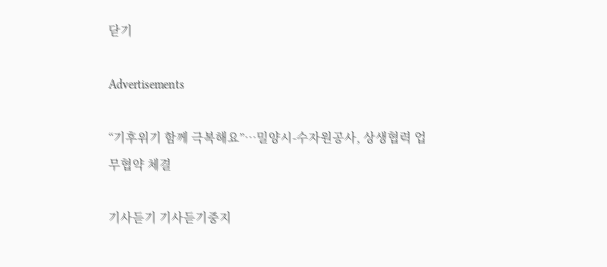닫기

Advertisements

“기후위기 함께 극복해요”…밀양시-수자원공사, 상생협력 업무협약 체결

기사듣기 기사듣기중지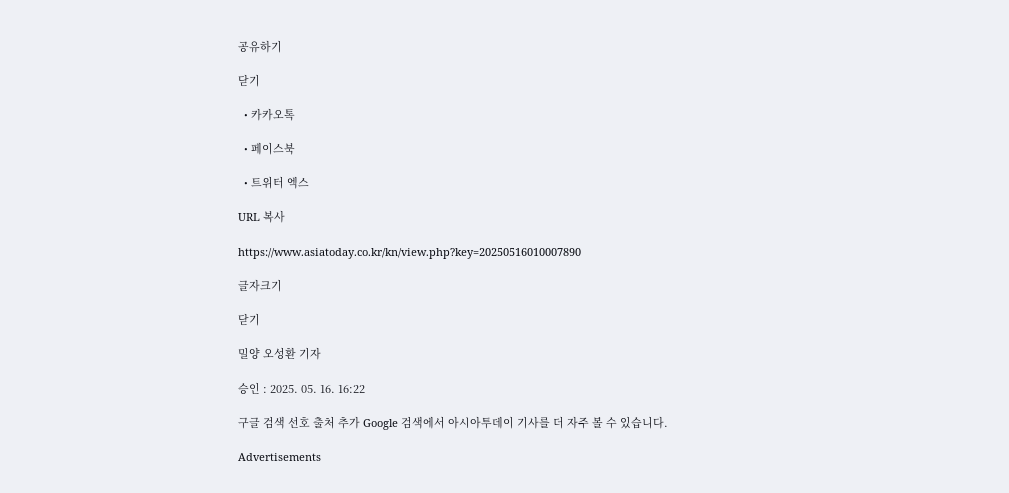공유하기

닫기

  • 카카오톡

  • 페이스북

  • 트위터 엑스

URL 복사

https://www.asiatoday.co.kr/kn/view.php?key=20250516010007890

글자크기

닫기

밀양 오성환 기자

승인 : 2025. 05. 16. 16:22

구글 검색 선호 출처 추가 Google 검색에서 아시아투데이 기사를 더 자주 볼 수 있습니다.

Advertisements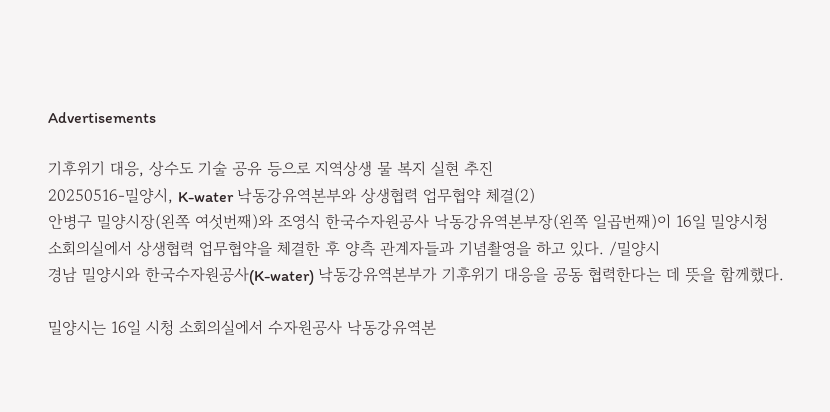Advertisements

기후위기 대응, 상수도 기술 공유 등으로 지역상생 물 복지 실현 추진
20250516-밀양시, K-water 낙동강유역본부와 상생협력 업무협약 체결(2)
안병구 밀양시장(왼쪽 여섯번째)와 조영식 한국수자원공사 낙동강유역본부장(왼쪽 일곱번째)이 16일 밀양시청 소회의실에서 상생협력 업무협약을 체결한 후 양측 관계자들과 기념촬영을 하고 있다. /밀양시
경남 밀양시와 한국수자원공사(K-water) 낙동강유역본부가 기후위기 대응을 공동 협력한다는 데 뜻을 함께했다.

밀양시는 16일 시청 소회의실에서 수자원공사 낙동강유역본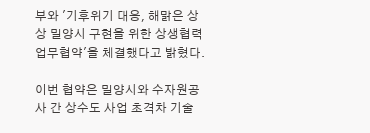부와 '기후위기 대응, 해맑은 상상 밀양시 구현을 위한 상생협력 업무협약'을 체결했다고 밝혔다.

이번 협약은 밀양시와 수자원공사 간 상수도 사업 초격차 기술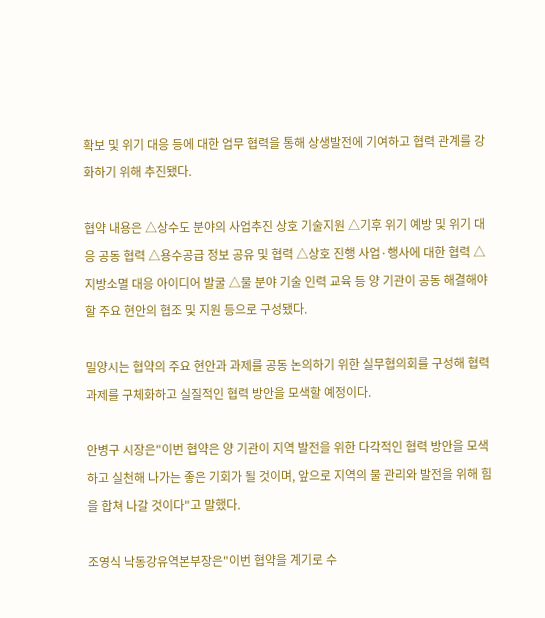확보 및 위기 대응 등에 대한 업무 협력을 통해 상생발전에 기여하고 협력 관계를 강화하기 위해 추진됐다.

협약 내용은 △상수도 분야의 사업추진 상호 기술지원 △기후 위기 예방 및 위기 대응 공동 협력 △용수공급 정보 공유 및 협력 △상호 진행 사업·행사에 대한 협력 △지방소멸 대응 아이디어 발굴 △물 분야 기술 인력 교육 등 양 기관이 공동 해결해야 할 주요 현안의 협조 및 지원 등으로 구성됐다.

밀양시는 협약의 주요 현안과 과제를 공동 논의하기 위한 실무협의회를 구성해 협력과제를 구체화하고 실질적인 협력 방안을 모색할 예정이다.

안병구 시장은"이번 협약은 양 기관이 지역 발전을 위한 다각적인 협력 방안을 모색하고 실천해 나가는 좋은 기회가 될 것이며, 앞으로 지역의 물 관리와 발전을 위해 힘을 합쳐 나갈 것이다"고 말했다.

조영식 낙동강유역본부장은"이번 협약을 계기로 수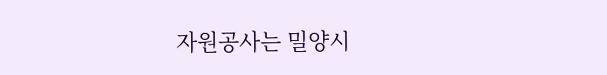자원공사는 밀양시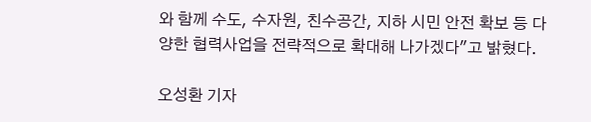와 함께 수도, 수자원, 친수공간, 지하 시민 안전 확보 등 다양한 협력사업을 전략적으로 확대해 나가겠다"고 밝혔다.

오성환 기자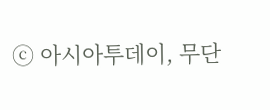ⓒ 아시아투데이, 무단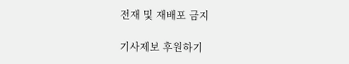전재 및 재배포 금지

기사제보 후원하기